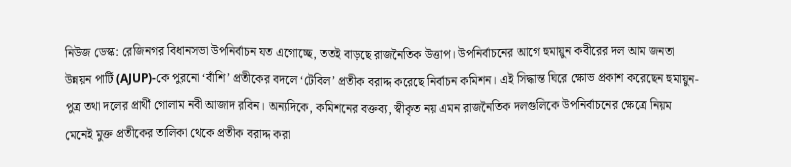নিউজ ডেস্ক: রেজিনগর বিধানসভা উপনির্বাচন যত এগোচ্ছে, ততই বাড়ছে রাজনৈতিক উত্তাপ। উপনির্বাচনের আগে হুমায়ুন কবীরের দল আম জনতা উন্নয়ন পার্টি (AJUP)-কে পুরনো ‘বাঁশি’ প্রতীকের বদলে ‘টেবিল’ প্রতীক বরাদ্দ করেছে নির্বাচন কমিশন। এই সিদ্ধান্ত ঘিরে ক্ষোভ প্রকাশ করেছেন হুমায়ুন-পুত্র তথা দলের প্রার্থী গোলাম নবী আজাদ রবিন। অন্যদিকে, কমিশনের বক্তব্য, স্বীকৃত নয় এমন রাজনৈতিক দলগুলিকে উপনির্বাচনের ক্ষেত্রে নিয়ম মেনেই মুক্ত প্রতীকের তালিকা থেকে প্রতীক বরাদ্দ করা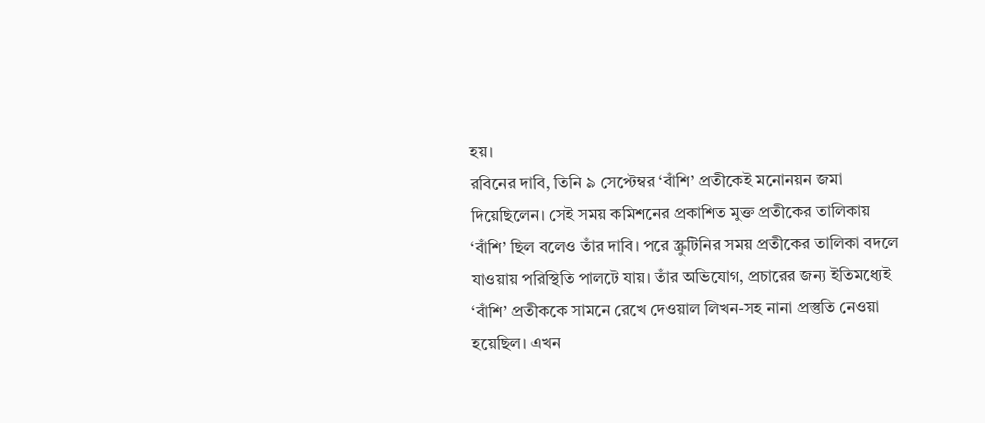হয়।
রবিনের দাবি, তিনি ৯ সেপ্টেম্বর ‘বাঁশি’ প্রতীকেই মনোনয়ন জমা দিয়েছিলেন। সেই সময় কমিশনের প্রকাশিত মুক্ত প্রতীকের তালিকায় ‘বাঁশি’ ছিল বলেও তাঁর দাবি। পরে স্ক্রুটিনির সময় প্রতীকের তালিকা বদলে যাওয়ায় পরিস্থিতি পালটে যায়। তাঁর অভিযোগ, প্রচারের জন্য ইতিমধ্যেই ‘বাঁশি’ প্রতীককে সামনে রেখে দেওয়াল লিখন-সহ নানা প্রস্তুতি নেওয়া হয়েছিল। এখন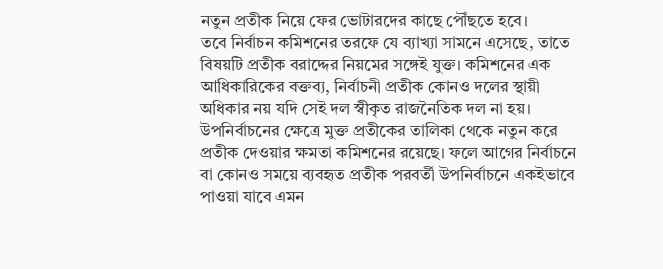নতুন প্রতীক নিয়ে ফের ভোটারদের কাছে পৌঁছতে হবে।
তবে নির্বাচন কমিশনের তরফে যে ব্যাখ্যা সামনে এসেছে, তাতে বিষয়টি প্রতীক বরাদ্দের নিয়মের সঙ্গেই যুক্ত। কমিশনের এক আধিকারিকের বক্তব্য, নির্বাচনী প্রতীক কোনও দলের স্থায়ী অধিকার নয় যদি সেই দল স্বীকৃত রাজনৈতিক দল না হয়। উপনির্বাচনের ক্ষেত্রে মুক্ত প্রতীকের তালিকা থেকে নতুন করে প্রতীক দেওয়ার ক্ষমতা কমিশনের রয়েছে। ফলে আগের নির্বাচনে বা কোনও সময়ে ব্যবহৃত প্রতীক পরবর্তী উপনির্বাচনে একইভাবে পাওয়া যাবে এমন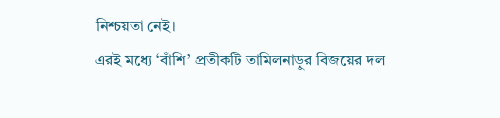নিশ্চয়তা নেই।
এরই মধ্যে ‘বাঁশি’ প্রতীকটি তামিলনাড়ুর বিজয়ের দল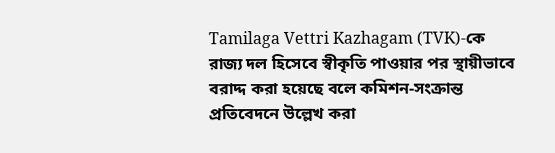Tamilaga Vettri Kazhagam (TVK)-কে রাজ্য দল হিসেবে স্বীকৃতি পাওয়ার পর স্থায়ীভাবে বরাদ্দ করা হয়েছে বলে কমিশন-সংক্রান্ত প্রতিবেদনে উল্লেখ করা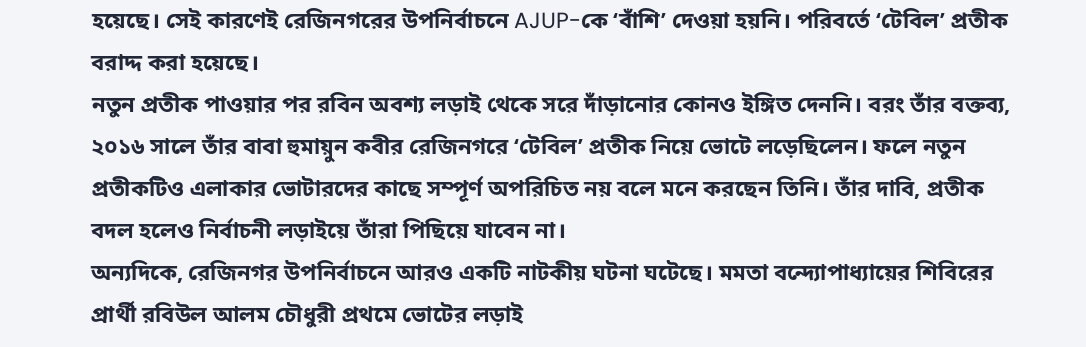হয়েছে। সেই কারণেই রেজিনগরের উপনির্বাচনে AJUP-কে ‘বাঁশি’ দেওয়া হয়নি। পরিবর্তে ‘টেবিল’ প্রতীক বরাদ্দ করা হয়েছে।
নতুন প্রতীক পাওয়ার পর রবিন অবশ্য লড়াই থেকে সরে দাঁড়ানোর কোনও ইঙ্গিত দেননি। বরং তাঁর বক্তব্য, ২০১৬ সালে তাঁর বাবা হুমায়ুন কবীর রেজিনগরে ‘টেবিল’ প্রতীক নিয়ে ভোটে লড়েছিলেন। ফলে নতুন প্রতীকটিও এলাকার ভোটারদের কাছে সম্পূর্ণ অপরিচিত নয় বলে মনে করছেন তিনি। তাঁর দাবি, প্রতীক বদল হলেও নির্বাচনী লড়াইয়ে তাঁরা পিছিয়ে যাবেন না।
অন্যদিকে, রেজিনগর উপনির্বাচনে আরও একটি নাটকীয় ঘটনা ঘটেছে। মমতা বন্দ্যোপাধ্যায়ের শিবিরের প্রার্থী রবিউল আলম চৌধুরী প্রথমে ভোটের লড়াই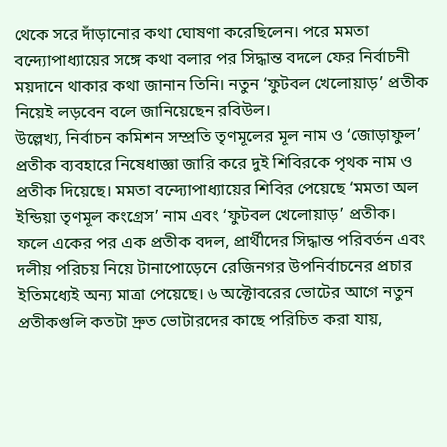থেকে সরে দাঁড়ানোর কথা ঘোষণা করেছিলেন। পরে মমতা বন্দ্যোপাধ্যায়ের সঙ্গে কথা বলার পর সিদ্ধান্ত বদলে ফের নির্বাচনী ময়দানে থাকার কথা জানান তিনি। নতুন ‘ফুটবল খেলোয়াড়’ প্রতীক নিয়েই লড়বেন বলে জানিয়েছেন রবিউল।
উল্লেখ্য, নির্বাচন কমিশন সম্প্রতি তৃণমূলের মূল নাম ও ‘জোড়াফুল’ প্রতীক ব্যবহারে নিষেধাজ্ঞা জারি করে দুই শিবিরকে পৃথক নাম ও প্রতীক দিয়েছে। মমতা বন্দ্যোপাধ্যায়ের শিবির পেয়েছে ‘মমতা অল ইন্ডিয়া তৃণমূল কংগ্রেস’ নাম এবং ‘ফুটবল খেলোয়াড়’ প্রতীক।
ফলে একের পর এক প্রতীক বদল, প্রার্থীদের সিদ্ধান্ত পরিবর্তন এবং দলীয় পরিচয় নিয়ে টানাপোড়েনে রেজিনগর উপনির্বাচনের প্রচার ইতিমধ্যেই অন্য মাত্রা পেয়েছে। ৬ অক্টোবরের ভোটের আগে নতুন প্রতীকগুলি কতটা দ্রুত ভোটারদের কাছে পরিচিত করা যায়,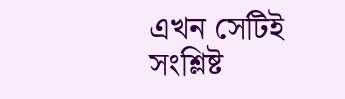এখন সেটিই সংশ্লিষ্ট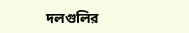দলগুলির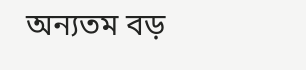অন্যতম বড়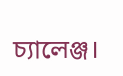চ্যালেঞ্জ।